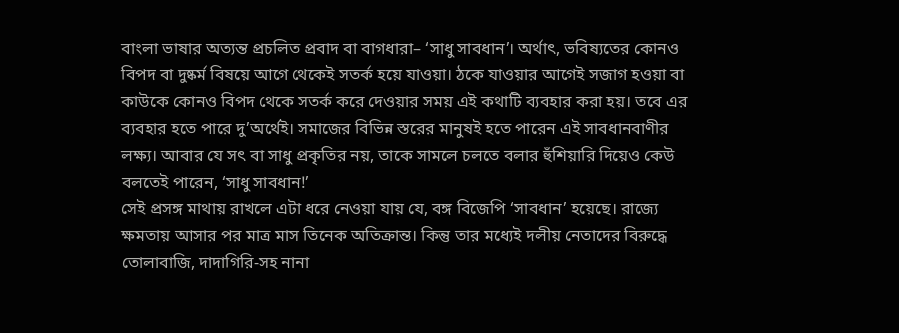বাংলা ভাষার অত্যন্ত প্রচলিত প্রবাদ বা বাগধারা– ‘সাধু সাবধান’। অর্থাৎ, ভবিষ্যতের কোনও বিপদ বা দুষ্কর্ম বিষয়ে আগে থেকেই সতর্ক হয়ে যাওয়া। ঠকে যাওয়ার আগেই সজাগ হওয়া বা কাউকে কোনও বিপদ থেকে সতর্ক করে দেওয়ার সময় এই কথাটি ব্যবহার করা হয়। তবে এর ব্যবহার হতে পারে দু’অর্থেই। সমাজের বিভিন্ন স্তরের মানুষই হতে পারেন এই সাবধানবাণীর লক্ষ্য। আবার যে সৎ বা সাধু প্রকৃতির নয়, তাকে সামলে চলতে বলার হুঁশিয়ারি দিয়েও কেউ বলতেই পারেন, ‘সাধু সাবধান!’
সেই প্রসঙ্গ মাথায় রাখলে এটা ধরে নেওয়া যায় যে, বঙ্গ বিজেপি ‘সাবধান’ হয়েছে। রাজ্যে ক্ষমতায় আসার পর মাত্র মাস তিনেক অতিক্রান্ত। কিন্তু তার মধ্যেই দলীয় নেতাদের বিরুদ্ধে তোলাবাজি, দাদাগিরি-সহ নানা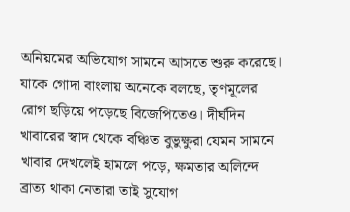অনিয়মের অভিযোগ সামনে আসতে শুরু করেছে। যাকে গোদা বাংলায় অনেকে বলছে, তৃণমূলের রোগ ছড়িয়ে পড়েছে বিজেপিতেও। দীর্ঘদিন খাবারের স্বাদ থেকে বঞ্চিত বুভুক্ষুরা যেমন সামনে খাবার দেখলেই হামলে পড়ে, ক্ষমতার অলিন্দে ব্রাত্য থাকা নেতারা তাই সুযোগ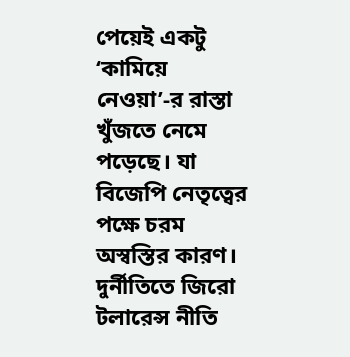পেয়েই একটু ‘কামিয়ে নেওয়া’-র রাস্তা খুঁজতে নেমে পড়েছে। যা বিজেপি নেতৃত্বের পক্ষে চরম অস্বস্তির কারণ।
দুর্নীতিতে জিরো টলারেন্স নীতি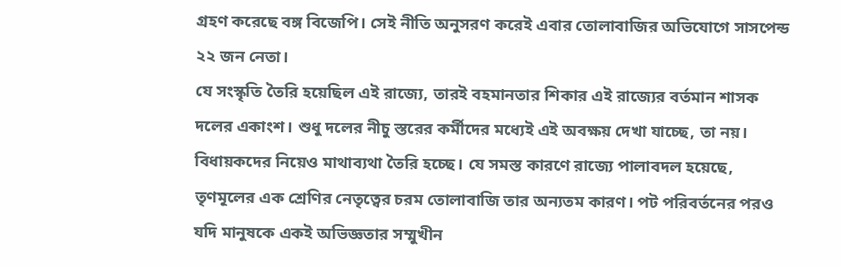গ্রহণ করেছে বঙ্গ বিজেপি। সেই নীতি অনুসরণ করেই এবার তোলাবাজির অভিযোগে সাসপেন্ড ২২ জন নেতা।
যে সংস্কৃতি তৈরি হয়েছিল এই রাজ্যে, তারই বহমানতার শিকার এই রাজ্যের বর্তমান শাসক দলের একাংশ। শুধু দলের নীচু স্তরের কর্মীদের মধ্যেই এই অবক্ষয় দেখা যাচ্ছে, তা নয়। বিধায়কদের নিয়েও মাথাব্যথা তৈরি হচ্ছে। যে সমস্ত কারণে রাজ্যে পালাবদল হয়েছে, তৃণমূলের এক শ্রেণির নেতৃত্বের চরম তোলাবাজি তার অন্যতম কারণ। পট পরিবর্তনের পরও যদি মানুষকে একই অভিজ্ঞতার সম্মুখীন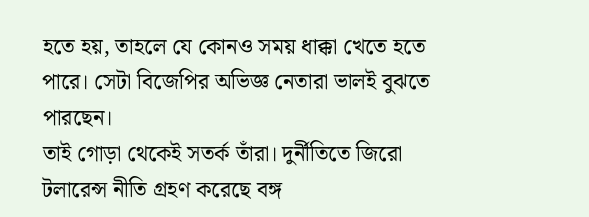হতে হয়, তাহলে যে কোনও সময় ধাক্কা খেতে হতে পারে। সেটা বিজেপির অভিজ্ঞ নেতারা ভালই বুঝতে পারছেন।
তাই গোড়া থেকেই সতর্ক তাঁরা। দুর্নীতিতে জিরো টলারেন্স নীতি গ্রহণ করেছে বঙ্গ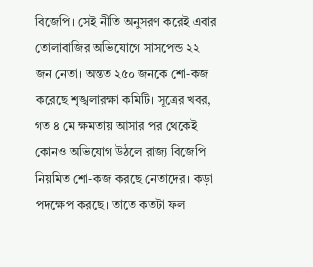বিজেপি। সেই নীতি অনুসরণ করেই এবার তোলাবাজির অভিযোগে সাসপেন্ড ২২ জন নেতা। অন্তত ২৫০ জনকে শো-কজ করেছে শৃঙ্খলারক্ষা কমিটি। সূত্রের খবর, গত ৪ মে ক্ষমতায় আসার পর থেকেই কোনও অভিযোগ উঠলে রাজ্য বিজেপি নিয়মিত শো-কজ করছে নেতাদের। কড়া পদক্ষেপ করছে। তাতে কতটা ফল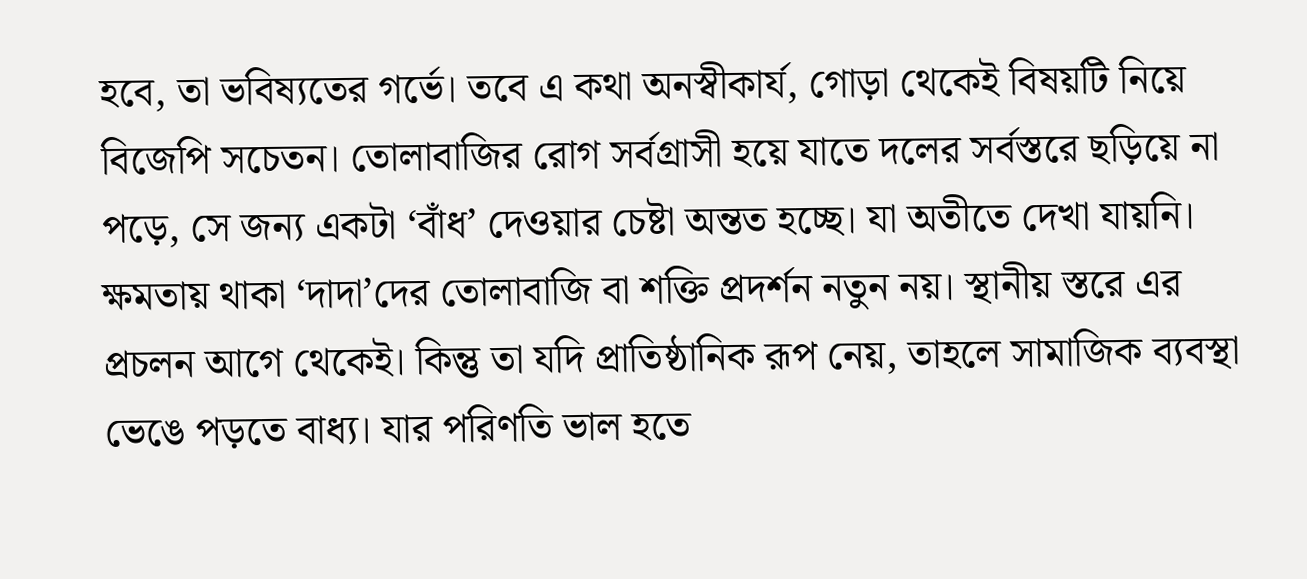হবে, তা ভবিষ্যতের গর্ভে। তবে এ কথা অনস্বীকার্য, গোড়া থেকেই বিষয়টি নিয়ে বিজেপি সচেতন। তোলাবাজির রোগ সর্বগ্রাসী হয়ে যাতে দলের সর্বস্তরে ছড়িয়ে না পড়ে, সে জন্য একটা ‘বাঁধ’ দেওয়ার চেষ্টা অন্তত হচ্ছে। যা অতীতে দেখা যায়নি।
ক্ষমতায় থাকা ‘দাদা’দের তোলাবাজি বা শক্তি প্রদর্শন নতুন নয়। স্থানীয় স্তরে এর প্রচলন আগে থেকেই। কিন্তু তা যদি প্রাতিষ্ঠানিক রূপ নেয়, তাহলে সামাজিক ব্যবস্থা ভেঙে পড়তে বাধ্য। যার পরিণতি ভাল হতে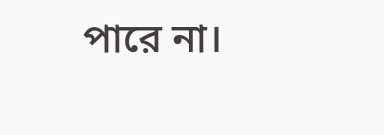পারে না।